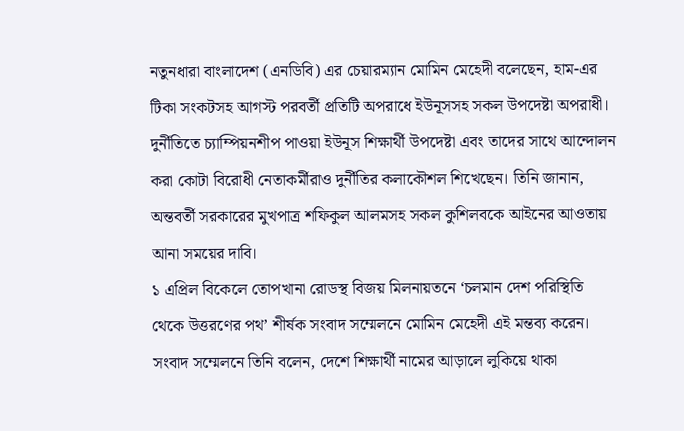নতুনধারা বাংলাদেশ (এনডিবি) এর চেয়ারম্যান মোমিন মেহেদী বলেছেন, হাম-এর টিকা সংকটসহ আগস্ট পরবর্তী প্রতিটি অপরাধে ইউনূসসহ সকল উপদেষ্টা অপরাধী। দুর্নীতিতে চ্যাম্পিয়নশীপ পাওয়া ইউনূস শিক্ষার্থী উপদেষ্টা এবং তাদের সাথে আন্দোলন করা কোটা বিরোধী নেতাকর্মীরাও দুর্নীতির কলাকৌশল শিখেছেন। তিনি জানান, অন্তবর্তী সরকারের মুখপাত্র শফিকুল আলমসহ সকল কুশিলবকে আইনের আওতায় আনা সময়ের দাবি।
১ এপ্রিল বিকেলে তোপখানা রোডস্থ বিজয় মিলনায়তনে ‘চলমান দেশ পরিস্থিতি থেকে উত্তরণের পথ’ শীর্ষক সংবাদ সম্মেলনে মোমিন মেহেদী এই মন্তব্য করেন। সংবাদ সম্মেলনে তিনি বলেন, দেশে শিক্ষার্থী নামের আড়ালে লুকিয়ে থাকা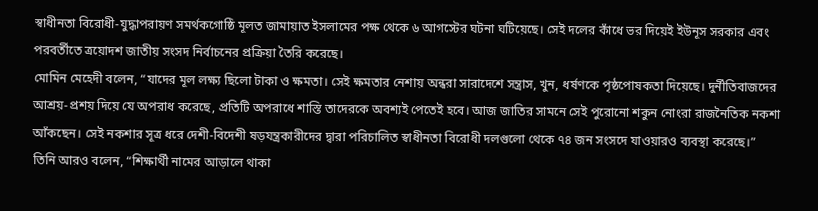স্বাধীনতা বিরোধী-যুদ্ধাপরায়ণ সমর্থকগোষ্ঠি মূলত জামায়াত ইসলামের পক্ষ থেকে ৬ আগস্টের ঘটনা ঘটিয়েছে। সেই দলের কাঁধে ভর দিয়েই ইউনূস সরকার এবং পরবর্তীতে ত্রয়োদশ জাতীয় সংসদ নির্বাচনের প্রক্রিয়া তৈরি করেছে।
মোমিন মেহেদী বলেন, “যাদের মূল লক্ষ্য ছিলো টাকা ও ক্ষমতা। সেই ক্ষমতার নেশায় অন্ধরা সারাদেশে সন্ত্রাস, খুন, ধর্ষণকে পৃষ্ঠপোষকতা দিয়েছে। দুর্নীতিবাজদের আশ্রয়-প্রশয় দিয়ে যে অপরাধ করেছে, প্রতিটি অপরাধে শাস্তি তাদেরকে অবশ্যই পেতেই হবে। আজ জাতির সামনে সেই পুরোনো শকুন নোংরা রাজনৈতিক নকশা আঁকছেন। সেই নকশার সূত্র ধরে দেশী-বিদেশী ষড়যন্ত্রকারীদের দ্বারা পরিচালিত স্বাধীনতা বিরোধী দলগুলো থেকে ৭৪ জন সংসদে যাওয়ারও ব্যবস্থা করেছে।”
তিনি আরও বলেন, “শিক্ষার্থী নামের আড়ালে থাকা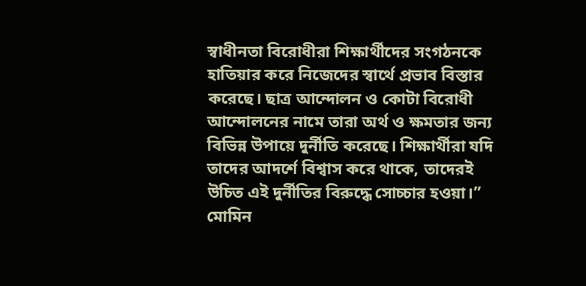স্বাধীনতা বিরোধীরা শিক্ষার্থীদের সংগঠনকে হাতিয়ার করে নিজেদের স্বার্থে প্রভাব বিস্তার করেছে। ছাত্র আন্দোলন ও কোটা বিরোধী আন্দোলনের নামে তারা অর্থ ও ক্ষমতার জন্য বিভিন্ন উপায়ে দুর্নীতি করেছে। শিক্ষার্থীরা যদি তাদের আদর্শে বিশ্বাস করে থাকে, তাদেরই উচিত এই দুর্নীতির বিরুদ্ধে সোচ্চার হওয়া।”
মোমিন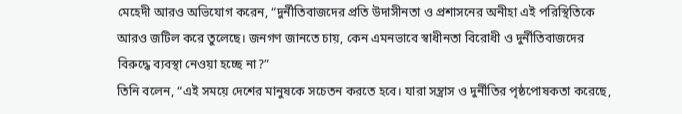মেহেদী আরও অভিযোগ করেন, “দুর্নীতিবাজদের প্রতি উদাসীনতা ও প্রশাসনের অনীহা এই পরিস্থিতিকে আরও জটিল করে তুলেছে। জনগণ জানতে চায়, কেন এমনভাবে স্বাধীনতা বিরোধী ও দুর্নীতিবাজদের বিরুদ্ধে ব্যবস্থা নেওয়া হচ্ছে না?”
তিনি বলেন, “এই সময়ে দেশের মানুষকে সচেতন করতে হবে। যারা সন্ত্রাস ও দুর্নীতির পৃষ্ঠপোষকতা করেছে,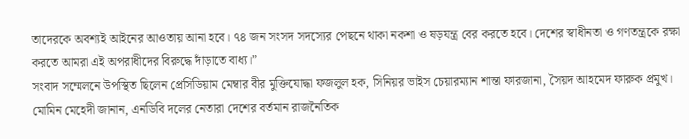তাদেরকে অবশ্যই আইনের আওতায় আনা হবে। ৭৪ জন সংসদ সদস্যের পেছনে থাকা নকশা ও ষড়যন্ত্র বের করতে হবে। দেশের স্বাধীনতা ও গণতন্ত্রকে রক্ষা করতে আমরা এই অপরাধীদের বিরুদ্ধে দাঁড়াতে বাধ্য।”
সংবাদ সম্মেলনে উপস্থিত ছিলেন প্রেসিডিয়াম মেম্বার বীর মুক্তিযোদ্ধা ফজলুল হক, সিনিয়র ভাইস চেয়ারম্যান শান্তা ফারজানা, সৈয়দ আহমেদ ফারুক প্রমুখ। মোমিন মেহেদী জানান, এনডিবি দলের নেতারা দেশের বর্তমান রাজনৈতিক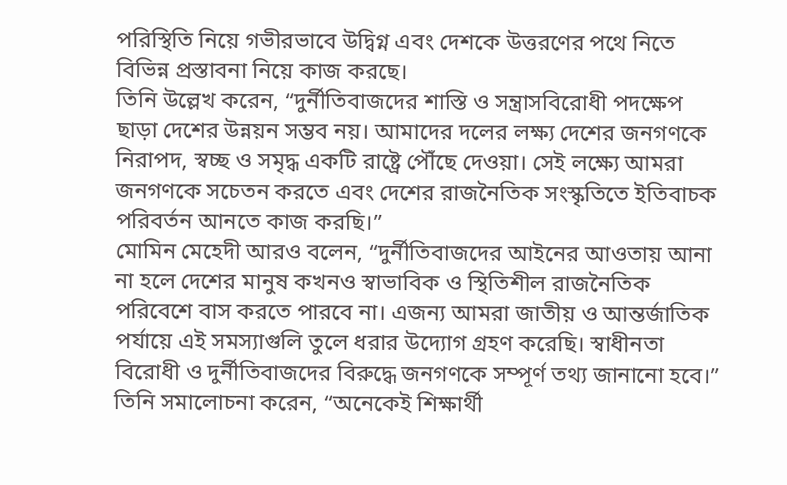পরিস্থিতি নিয়ে গভীরভাবে উদ্বিগ্ন এবং দেশকে উত্তরণের পথে নিতে বিভিন্ন প্রস্তাবনা নিয়ে কাজ করছে।
তিনি উল্লেখ করেন, “দুর্নীতিবাজদের শাস্তি ও সন্ত্রাসবিরোধী পদক্ষেপ ছাড়া দেশের উন্নয়ন সম্ভব নয়। আমাদের দলের লক্ষ্য দেশের জনগণকে নিরাপদ, স্বচ্ছ ও সমৃদ্ধ একটি রাষ্ট্রে পৌঁছে দেওয়া। সেই লক্ষ্যে আমরা জনগণকে সচেতন করতে এবং দেশের রাজনৈতিক সংস্কৃতিতে ইতিবাচক পরিবর্তন আনতে কাজ করছি।”
মোমিন মেহেদী আরও বলেন, “দুর্নীতিবাজদের আইনের আওতায় আনা না হলে দেশের মানুষ কখনও স্বাভাবিক ও স্থিতিশীল রাজনৈতিক পরিবেশে বাস করতে পারবে না। এজন্য আমরা জাতীয় ও আন্তর্জাতিক পর্যায়ে এই সমস্যাগুলি তুলে ধরার উদ্যোগ গ্রহণ করেছি। স্বাধীনতা বিরোধী ও দুর্নীতিবাজদের বিরুদ্ধে জনগণকে সম্পূর্ণ তথ্য জানানো হবে।”
তিনি সমালোচনা করেন, “অনেকেই শিক্ষার্থী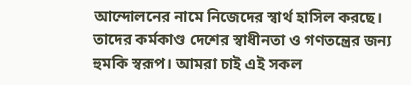আন্দোলনের নামে নিজেদের স্বার্থ হাসিল করছে। তাদের কর্মকাণ্ড দেশের স্বাধীনতা ও গণতন্ত্রের জন্য হুমকি স্বরূপ। আমরা চাই এই সকল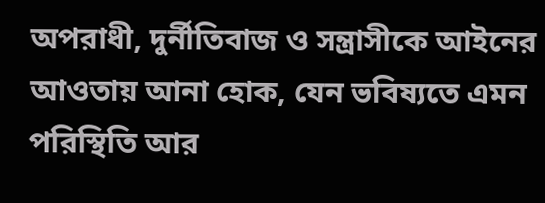অপরাধী, দুর্নীতিবাজ ও সন্ত্রাসীকে আইনের আওতায় আনা হোক, যেন ভবিষ্যতে এমন পরিস্থিতি আর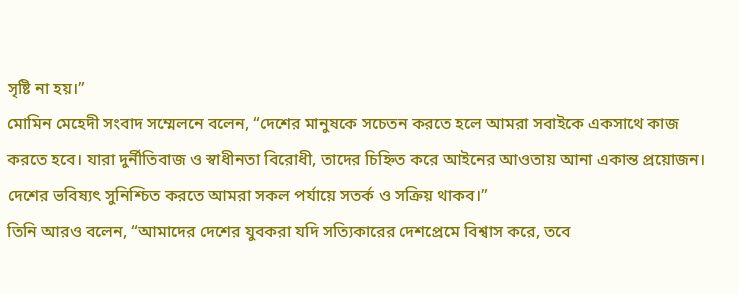সৃষ্টি না হয়।”
মোমিন মেহেদী সংবাদ সম্মেলনে বলেন, “দেশের মানুষকে সচেতন করতে হলে আমরা সবাইকে একসাথে কাজ করতে হবে। যারা দুর্নীতিবাজ ও স্বাধীনতা বিরোধী, তাদের চিহ্নিত করে আইনের আওতায় আনা একান্ত প্রয়োজন। দেশের ভবিষ্যৎ সুনিশ্চিত করতে আমরা সকল পর্যায়ে সতর্ক ও সক্রিয় থাকব।”
তিনি আরও বলেন, “আমাদের দেশের যুবকরা যদি সত্যিকারের দেশপ্রেমে বিশ্বাস করে, তবে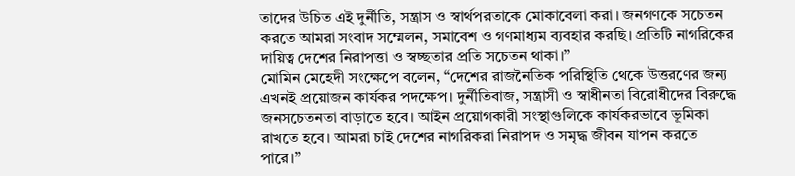তাদের উচিত এই দুর্নীতি, সন্ত্রাস ও স্বার্থপরতাকে মোকাবেলা করা। জনগণকে সচেতন করতে আমরা সংবাদ সম্মেলন, সমাবেশ ও গণমাধ্যম ব্যবহার করছি। প্রতিটি নাগরিকের দায়িত্ব দেশের নিরাপত্তা ও স্বচ্ছতার প্রতি সচেতন থাকা।”
মোমিন মেহেদী সংক্ষেপে বলেন, “দেশের রাজনৈতিক পরিস্থিতি থেকে উত্তরণের জন্য এখনই প্রয়োজন কার্যকর পদক্ষেপ। দুর্নীতিবাজ, সন্ত্রাসী ও স্বাধীনতা বিরোধীদের বিরুদ্ধে জনসচেতনতা বাড়াতে হবে। আইন প্রয়োগকারী সংস্থাগুলিকে কার্যকরভাবে ভূমিকা রাখতে হবে। আমরা চাই দেশের নাগরিকরা নিরাপদ ও সমৃদ্ধ জীবন যাপন করতে পারে।”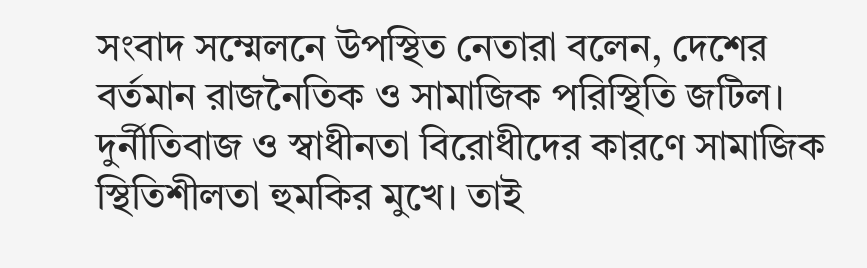সংবাদ সম্মেলনে উপস্থিত নেতারা বলেন, দেশের বর্তমান রাজনৈতিক ও সামাজিক পরিস্থিতি জটিল। দুর্নীতিবাজ ও স্বাধীনতা বিরোধীদের কারণে সামাজিক স্থিতিশীলতা হুমকির মুখে। তাই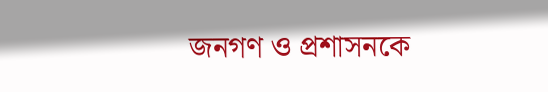জনগণ ও প্রশাসনকে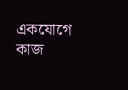একযোগে কাজ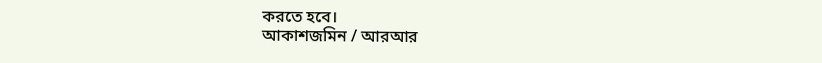করতে হবে।
আকাশজমিন / আরআর